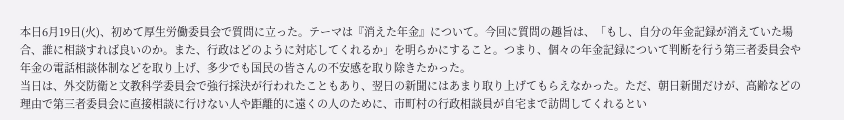本日6月19日(火)、初めて厚生労働委員会で質問に立った。テーマは『消えた年金』について。今回に質問の趣旨は、「もし、自分の年金記録が消えていた場合、誰に相談すれば良いのか。また、行政はどのように対応してくれるか」を明らかにすること。つまり、個々の年金記録について判断を行う第三者委員会や年金の電話相談体制などを取り上げ、多少でも国民の皆さんの不安感を取り除きたかった。
当日は、外交防衛と文教科学委員会で強行採決が行われたこともあり、翌日の新聞にはあまり取り上げてもらえなかった。ただ、朝日新聞だけが、高齢などの理由で第三者委員会に直接相談に行けない人や距離的に遠くの人のために、市町村の行政相談員が自宅まで訪問してくれるとい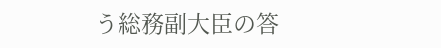う総務副大臣の答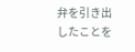弁を引き出したことを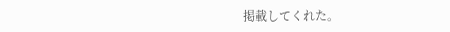掲載してくれた。